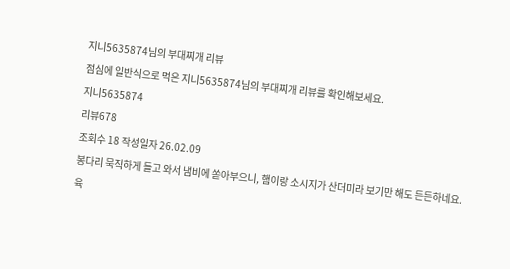지니5635874님의 부대찌개 리뷰
점심에 일반식으로 먹은 지니5635874님의 부대찌개 리뷰를 확인해보세요.
지니5635874
리뷰678
조회수 18 작성일자 26.02.09
봉다리 묵직하게 들고 와서 냄비에 쏟아부으니, 햄이랑 소시지가 산더미라 보기만 해도 든든하네요.
육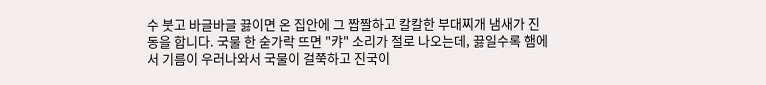수 붓고 바글바글 끓이면 온 집안에 그 짭짤하고 칼칼한 부대찌개 냄새가 진동을 합니다. 국물 한 숟가락 뜨면 "캬" 소리가 절로 나오는데, 끓일수록 햄에서 기름이 우러나와서 국물이 걸쭉하고 진국이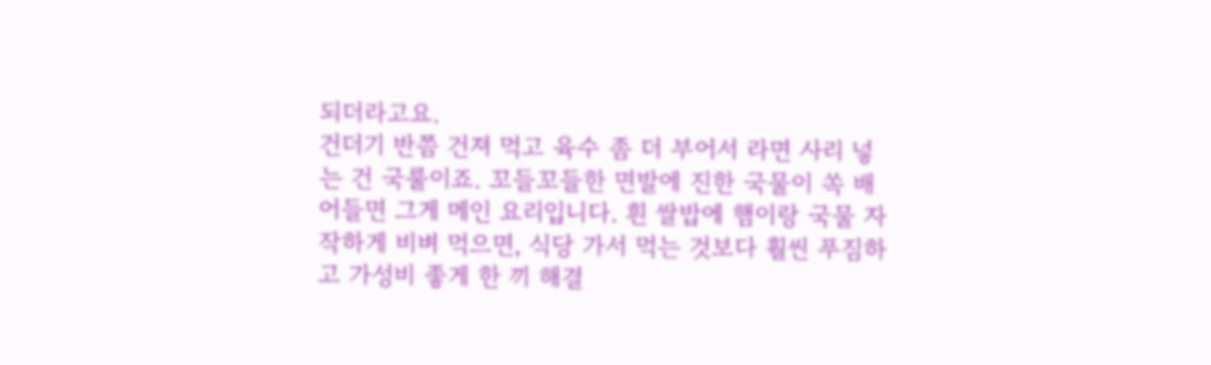되더라고요.
건더기 반쯤 건져 먹고 육수 좀 더 부어서 라면 사리 넣는 건 국룰이죠. 꼬들꼬들한 면발에 진한 국물이 쏙 배어들면 그게 메인 요리입니다. 흰 쌀밥에 햄이랑 국물 자작하게 비벼 먹으면, 식당 가서 먹는 것보다 훨씬 푸짐하고 가성비 좋게 한 끼 해결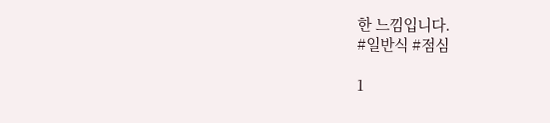한 느낌입니다.
#일반식 #점심

1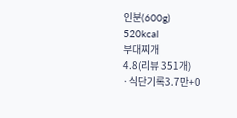인분(600g)
520kcal
부대찌개
4.8(리뷰 351개)
·식단기록3.7만+0